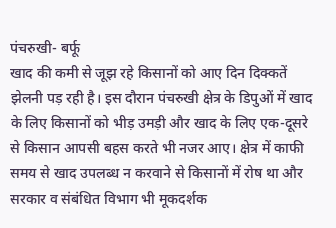पंचरुखी- बर्फू
खाद की कमी से जूझ रहे किसानों को आए दिन दिक्कतें झेलनी पड़ रही है। इस दौरान पंचरुखी क्षेत्र के डिपुओं में खाद के लिए किसानों को भीड़ उमड़ी और खाद के लिए एक-दूसरे से किसान आपसी बहस करते भी नजर आए। क्षेत्र में काफी समय से खाद उपलब्ध न करवाने से किसानों में रोष था और सरकार व संबंधित विभाग भी मूकदर्शक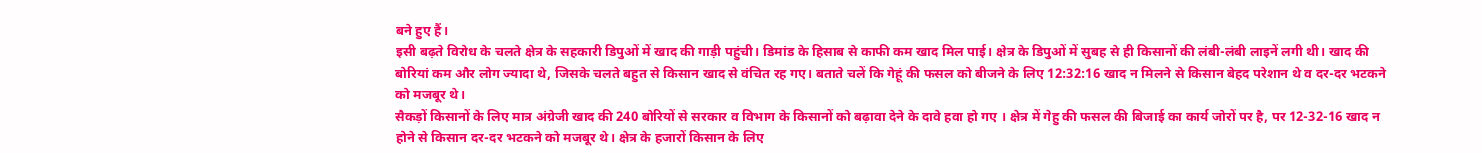बने हुए हैं।
इसी बढ़ते विरोध के चलते क्षेत्र के सहकारी डिपुओं में खाद की गाड़ी पहुंची। डिमांड के हिसाब से काफी कम खाद मिल पाई। क्षेत्र के डिपुओं में सुबह से ही किसानों की लंबी-लंबी लाइनें लगी थी। खाद की बोरियां कम और लोग ज्यादा थे, जिसके चलते बहुत से किसान खाद से वंचित रह गए। बताते चलें कि गेहूं की फसल को बीजने के लिए 12:32:16 खाद न मिलने से किसान बेहद परेशान थे व दर-दर भटकने को मजबूर थे।
सैकड़ों किसानों के लिए मात्र अंग्रेजी खाद की 240 बोरियों से सरकार व विभाग के किसानों को बढ़ावा देने के दावे हवा हो गए । क्षेत्र में गेहु की फसल की बिजाई का कार्य जोरों पर है, पर 12-32-16 खाद न होने से किसान दर-दर भटकने को मजबूर थे। क्षेत्र के हजारों किसान के लिए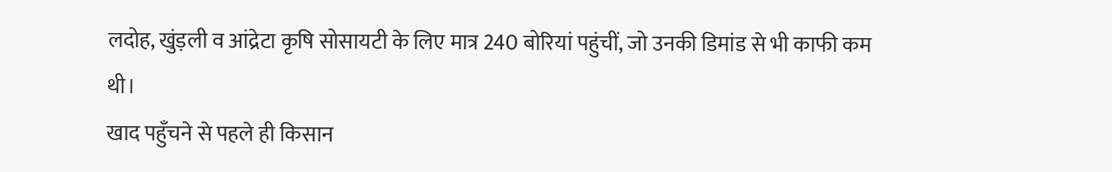लदोह, खुंड़ली व आंद्रेटा कृषि सोसायटी के लिए मात्र 240 बोरियां पहुंचीं, जो उनकी डिमांड से भी काफी कम थी।
खाद पहुँचने से पहले ही किसान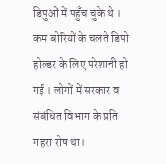डिपुओं में पहुँच चुके थे । कम बोरियों के चलते डिपो होल्डर के लिए परेशानी हो गई । लोगों में सरकार व संबंधित विभाग के प्रति गहरा रोष था।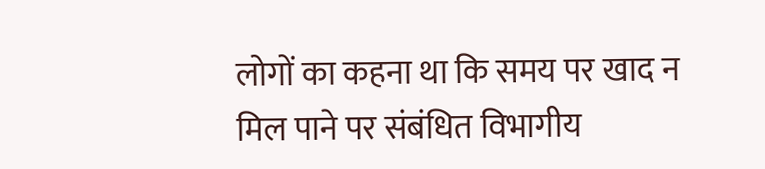लोगों का कहना था कि समय पर खाद न मिल पाने पर संबंधित विभागीय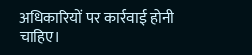अधिकारियों पर कार्रवाई होनी चाहिए।